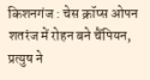किशनगंज : चेस क्रॉप्स ओपन शतरंज में रोहन बने चैंपियन, प्रत्युष ने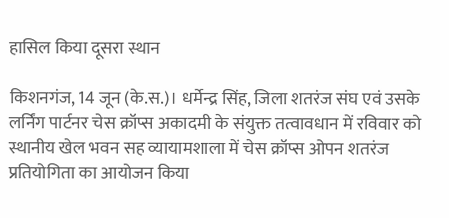हासिल किया दूसरा स्थान

किशनगंज, 14 जून (के.स.)। धर्मेन्द्र सिंह, जिला शतरंज संघ एवं उसके लर्निंग पार्टनर चेस क्रॉप्स अकादमी के संयुक्त तत्वावधान में रविवार को स्थानीय खेल भवन सह व्यायामशाला में चेस क्रॉप्स ओपन शतरंज प्रतियोगिता का आयोजन किया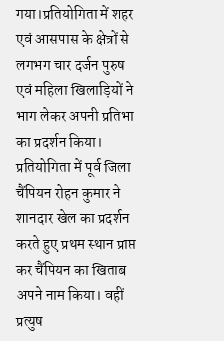गया।प्रतियोगिता में शहर एवं आसपास के क्षेत्रों से लगभग चार दर्जन पुरुष एवं महिला खिलाड़ियों ने भाग लेकर अपनी प्रतिभा का प्रदर्शन किया।
प्रतियोगिता में पूर्व जिला चैंपियन रोहन कुमार ने शानदार खेल का प्रदर्शन करते हुए प्रथम स्थान प्राप्त कर चैंपियन का खिताब अपने नाम किया। वहीं प्रत्युष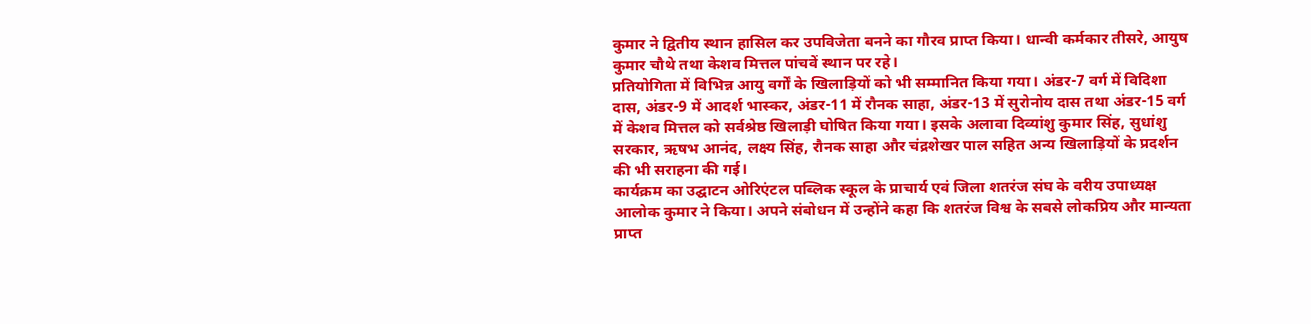कुमार ने द्वितीय स्थान हासिल कर उपविजेता बनने का गौरव प्राप्त किया। धान्वी कर्मकार तीसरे, आयुष कुमार चौथे तथा केशव मित्तल पांचवें स्थान पर रहे।
प्रतियोगिता में विभिन्न आयु वर्गों के खिलाड़ियों को भी सम्मानित किया गया। अंडर-7 वर्ग में विदिशा दास, अंडर-9 में आदर्श भास्कर, अंडर-11 में रौनक साहा, अंडर-13 में सुरोनोय दास तथा अंडर-15 वर्ग में केशव मित्तल को सर्वश्रेष्ठ खिलाड़ी घोषित किया गया। इसके अलावा दिव्यांशु कुमार सिंह, सुधांशु सरकार, ऋषभ आनंद, लक्ष्य सिंह, रौनक साहा और चंद्रशेखर पाल सहित अन्य खिलाड़ियों के प्रदर्शन की भी सराहना की गई।
कार्यक्रम का उद्घाटन ओरिएंटल पब्लिक स्कूल के प्राचार्य एवं जिला शतरंज संघ के वरीय उपाध्यक्ष आलोक कुमार ने किया। अपने संबोधन में उन्होंने कहा कि शतरंज विश्व के सबसे लोकप्रिय और मान्यता प्राप्त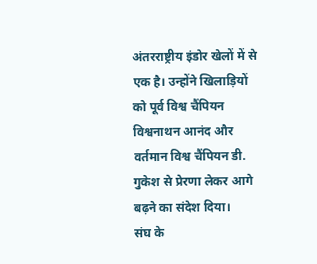अंतरराष्ट्रीय इंडोर खेलों में से एक है। उन्होंने खिलाड़ियों को पूर्व विश्व चैंपियन विश्वनाथन आनंद और वर्तमान विश्व चैंपियन डी. गुकेश से प्रेरणा लेकर आगे बढ़ने का संदेश दिया।
संघ के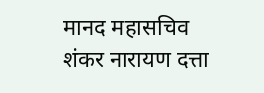मानद महासचिव शंकर नारायण दत्ता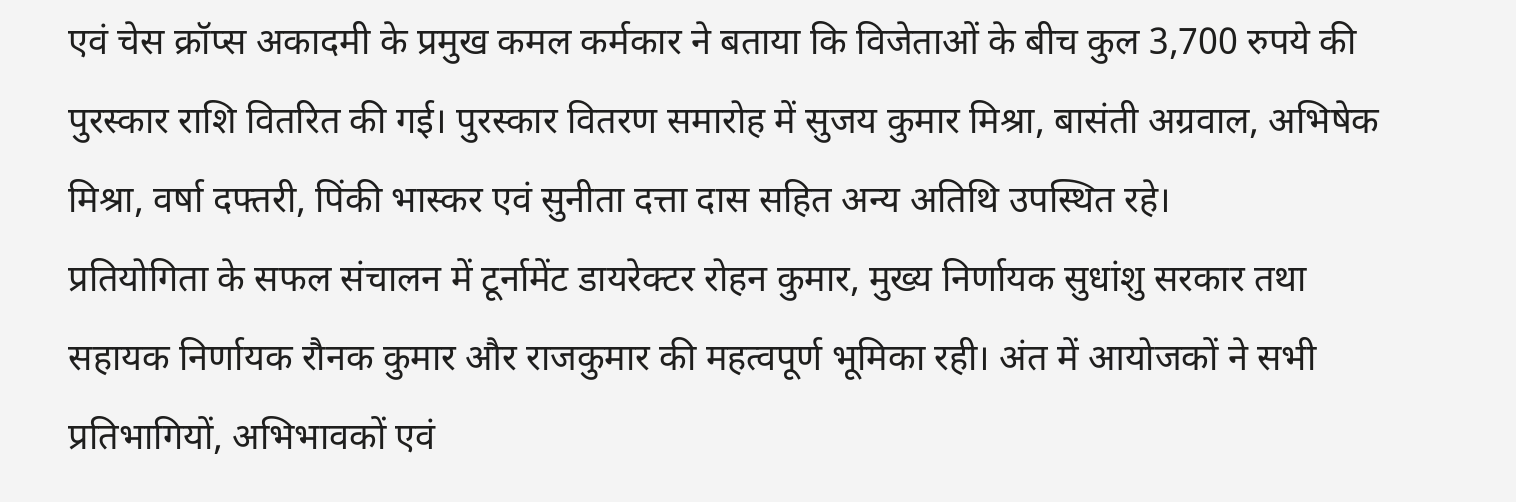एवं चेस क्रॉप्स अकादमी के प्रमुख कमल कर्मकार ने बताया कि विजेताओं के बीच कुल 3,700 रुपये की पुरस्कार राशि वितरित की गई। पुरस्कार वितरण समारोह में सुजय कुमार मिश्रा, बासंती अग्रवाल, अभिषेक मिश्रा, वर्षा दफ्तरी, पिंकी भास्कर एवं सुनीता दत्ता दास सहित अन्य अतिथि उपस्थित रहे।
प्रतियोगिता के सफल संचालन में टूर्नामेंट डायरेक्टर रोहन कुमार, मुख्य निर्णायक सुधांशु सरकार तथा सहायक निर्णायक रौनक कुमार और राजकुमार की महत्वपूर्ण भूमिका रही। अंत में आयोजकों ने सभी प्रतिभागियों, अभिभावकों एवं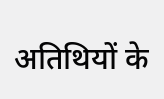अतिथियों के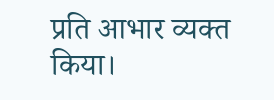प्रति आभार व्यक्त किया।